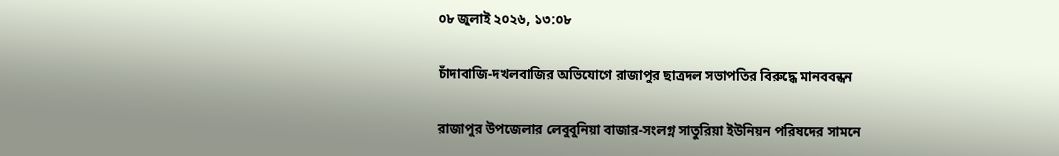০৮ জুলাই ২০২৬, ১৩:০৮

চাঁদাবাজি-দখলবাজির অভিযোগে রাজাপুর ছাত্রদল সভাপতির বিরুদ্ধে মানববন্ধন

রাজাপুর উপজেলার লেবুবুনিয়া বাজার-সংলগ্ন সাতুরিয়া ইউনিয়ন পরিষদের সামনে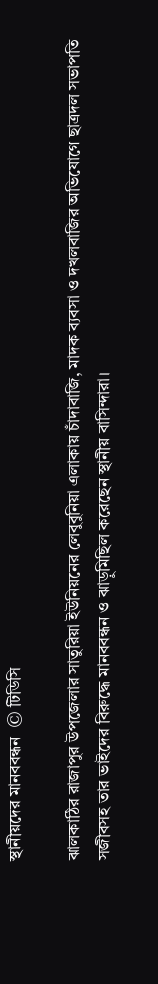স্থানীয়দের মানববন্ধন  © টিডিসি

ঝালকাঠির রাজাপুর উপজেলার সাতুরিয়া ইউনিয়নের লেবুবুনিয়া এলাকায় চাঁদাবাজি, মাদক ব্যবসা ও দখলবাজির অভিযোগে ছাত্রদল সভাপতি সজীবসহ তার ভাইদের বিরুদ্ধে মানববন্ধন ও ঝাড়ুমিছিল করেছেন স্থানীয় বাসিন্দারা।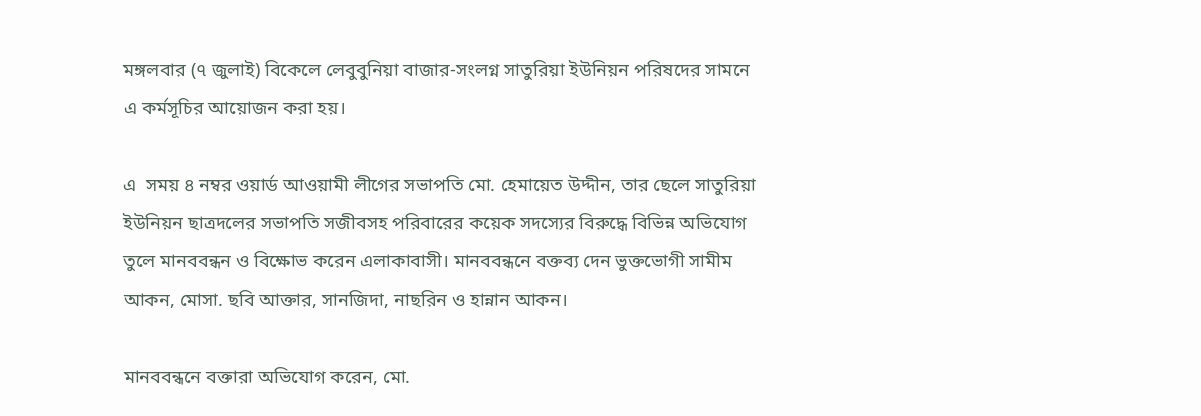মঙ্গলবার (৭ জুলাই) বিকেলে লেবুবুনিয়া বাজার-সংলগ্ন সাতুরিয়া ইউনিয়ন পরিষদের সামনে এ কর্মসূচির আয়োজন করা হয়।

এ  সময় ৪ নম্বর ওয়ার্ড আওয়ামী লীগের সভাপতি মো. হেমায়েত উদ্দীন, তার ছেলে সাতুরিয়া ইউনিয়ন ছাত্রদলের সভাপতি সজীবসহ পরিবারের কয়েক সদস্যের বিরুদ্ধে বিভিন্ন অভিযোগ তুলে মানববন্ধন ও বিক্ষোভ করেন এলাকাবাসী। মানববন্ধনে বক্তব্য দেন ভুক্তভোগী সামীম আকন, মোসা. ছবি আক্তার, সানজিদা, নাছরিন ও হান্নান আকন।

মানববন্ধনে বক্তারা অভিযোগ করেন, মো.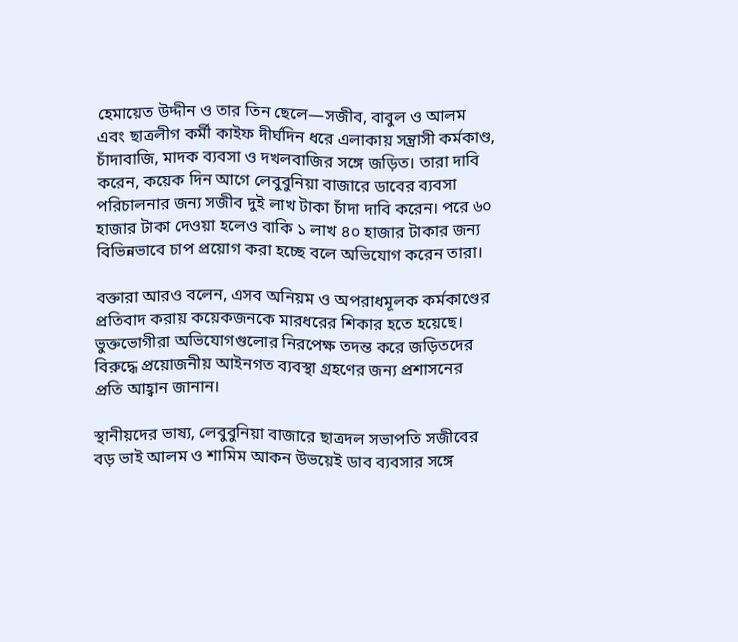হেমায়েত উদ্দীন ও তার তিন ছেলে—সজীব, বাবুল ও আলম এবং ছাত্রলীগ কর্মী কাইফ দীর্ঘদিন ধরে এলাকায় সন্ত্রাসী কর্মকাণ্ড, চাঁদাবাজি, মাদক ব্যবসা ও দখলবাজির সঙ্গে জড়িত। তারা দাবি করেন, কয়েক দিন আগে লেবুবুনিয়া বাজারে ডাবের ব্যবসা পরিচালনার জন্য সজীব দুই লাখ টাকা চাঁদা দাবি করেন। পরে ৬০ হাজার টাকা দেওয়া হলেও বাকি ১ লাখ ৪০ হাজার টাকার জন্য বিভিন্নভাবে চাপ প্রয়োগ করা হচ্ছে বলে অভিযোগ করেন তারা।

বক্তারা আরও বলেন, এসব অনিয়ম ও অপরাধমূলক কর্মকাণ্ডের প্রতিবাদ করায় কয়েকজনকে মারধরের শিকার হতে হয়েছে। ভুক্তভোগীরা অভিযোগগুলোর নিরপেক্ষ তদন্ত করে জড়িতদের বিরুদ্ধে প্রয়োজনীয় আইনগত ব্যবস্থা গ্রহণের জন্য প্রশাসনের প্রতি আহ্বান জানান।

স্থানীয়দের ভাষ্য, লেবুবুনিয়া বাজারে ছাত্রদল সভাপতি সজীবের বড় ভাই আলম ও শামিম আকন উভয়েই ডাব ব্যবসার সঙ্গে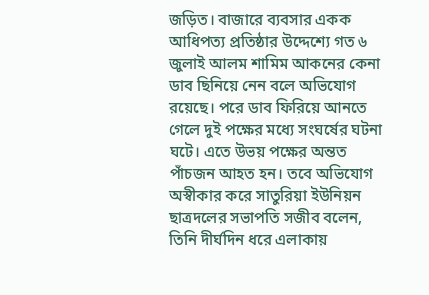জড়িত। বাজারে ব্যবসার একক আধিপত্য প্রতিষ্ঠার উদ্দেশ্যে গত ৬ জুলাই আলম শামিম আকনের কেনা ডাব ছিনিয়ে নেন বলে অভিযোগ রয়েছে। পরে ডাব ফিরিয়ে আনতে গেলে দুই পক্ষের মধ্যে সংঘর্ষের ঘটনা ঘটে। এতে উভয় পক্ষের অন্তত পাঁচজন আহত হন। তবে অভিযোগ অস্বীকার করে সাতুরিয়া ইউনিয়ন ছাত্রদলের সভাপতি সজীব বলেন, তিনি দীর্ঘদিন ধরে এলাকায়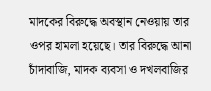মাদকের বিরুদ্ধে অবস্থান নেওয়ায় তার ওপর হামলা হয়েছে। তার বিরুদ্ধে আনা চাঁদাবাজি, মাদক ব্যবসা ও দখলবাজির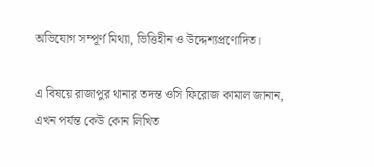অভিযোগ সম্পূর্ণ মিথ্যা, ভিত্তিহীন ও উদ্দেশ্যপ্রণোদিত।

এ বিষয়ে রাজাপুর থানার তদন্ত ওসি ফিরোজ কামাল জানান, এখন পর্যন্ত কেউ কোন লিখিত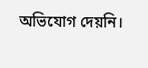অভিযোগ দেয়নি।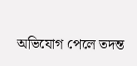অভিযোগ পেলে তদন্ত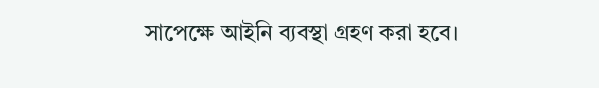সাপেক্ষে আইনি ব্যবস্থা গ্রহণ করা হবে।